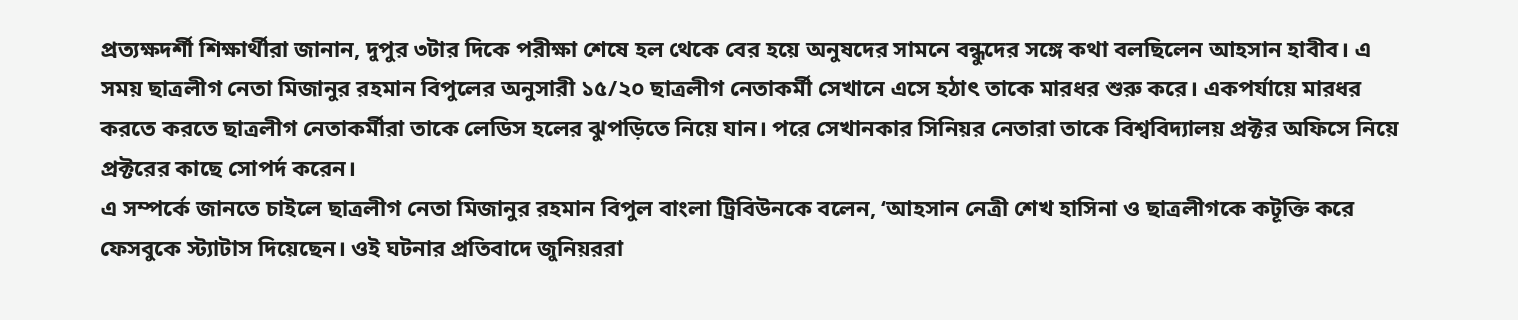প্রত্যক্ষদর্শী শিক্ষার্থীরা জানান, দুপুর ৩টার দিকে পরীক্ষা শেষে হল থেকে বের হয়ে অনুষদের সামনে বন্ধুদের সঙ্গে কথা বলছিলেন আহসান হাবীব। এ সময় ছাত্রলীগ নেতা মিজানুর রহমান বিপুলের অনুসারী ১৫/২০ ছাত্রলীগ নেতাকর্মী সেখানে এসে হঠাৎ তাকে মারধর শুরু করে। একপর্যায়ে মারধর করতে করতে ছাত্রলীগ নেতাকর্মীরা তাকে লেডিস হলের ঝুপড়িতে নিয়ে যান। পরে সেখানকার সিনিয়র নেতারা তাকে বিশ্ববিদ্যালয় প্রক্টর অফিসে নিয়ে প্রক্টরের কাছে সোপর্দ করেন।
এ সম্পর্কে জানতে চাইলে ছাত্রলীগ নেতা মিজানুর রহমান বিপুল বাংলা ট্রিবিউনকে বলেন, ‘আহসান নেত্রী শেখ হাসিনা ও ছাত্রলীগকে কটূক্তি করে ফেসবুকে স্ট্যাটাস দিয়েছেন। ওই ঘটনার প্রতিবাদে জুনিয়ররা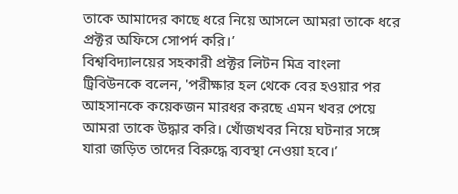তাকে আমাদের কাছে ধরে নিয়ে আসলে আমরা তাকে ধরে প্রক্টর অফিসে সোপর্দ করি।’
বিশ্ববিদ্যালয়ের সহকারী প্রক্টর লিটন মিত্র বাংলা ট্রিবিউনকে বলেন, 'পরীক্ষার হল থেকে বের হওয়ার পর আহসানকে কয়েকজন মারধর করছে এমন খবর পেয়ে আমরা তাকে উদ্ধার করি। খোঁজখবর নিয়ে ঘটনার সঙ্গে যারা জড়িত তাদের বিরুদ্ধে ব্যবস্থা নেওয়া হবে।’